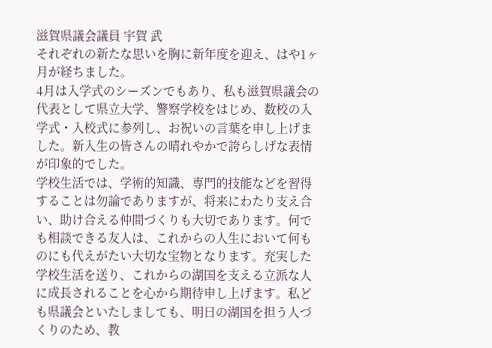滋賀県議会議員 宇賀 武
それぞれの新たな思いを胸に新年度を迎え、はや1ヶ月が経ちました。
4月は入学式のシーズンでもあり、私も滋賀県議会の代表として県立大学、警察学校をはじめ、数校の入学式・入校式に参列し、お祝いの言葉を申し上げました。新入生の皆さんの晴れやかで誇らしげな表情が印象的でした。
学校生活では、学術的知識、専門的技能などを習得することは勿論でありますが、将来にわたり支え合い、助け合える仲間づくりも大切であります。何でも相談できる友人は、これからの人生において何ものにも代えがたい大切な宝物となります。充実した学校生活を送り、これからの湖国を支える立派な人に成長されることを心から期待申し上げます。私ども県議会といたしましても、明日の湖国を担う人づくりのため、教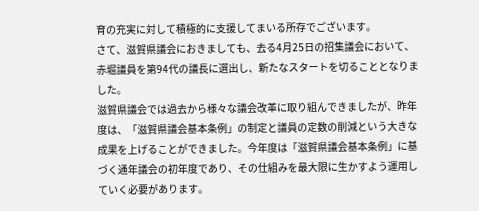育の充実に対して積極的に支援してまいる所存でございます。
さて、滋賀県議会におきましても、去る4月25日の招集議会において、赤堀議員を第94代の議長に選出し、新たなスタートを切ることとなりました。
滋賀県議会では過去から様々な議会改革に取り組んできましたが、昨年度は、「滋賀県議会基本条例」の制定と議員の定数の削減という大きな成果を上げることができました。今年度は「滋賀県議会基本条例」に基づく通年議会の初年度であり、その仕組みを最大限に生かすよう運用していく必要があります。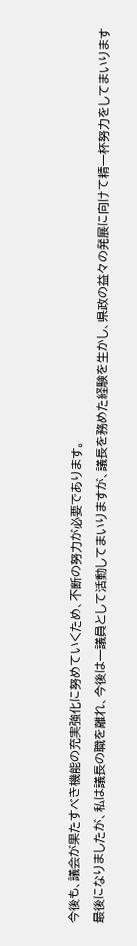今後も、議会が果たすべき機能の充実強化に努めていくため、不断の努力が必要であります。
最後になりましたが、私は議長の職を離れ、今後は一議員として活動してまいりますが、議長を務めた経験を生かし、県政の益々の発展に向けて精一杯努力をしてまいります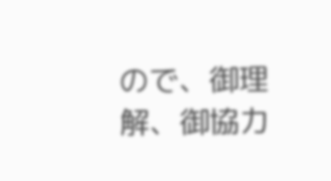ので、御理解、御協力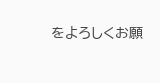をよろしくお願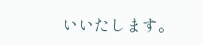いいたします。